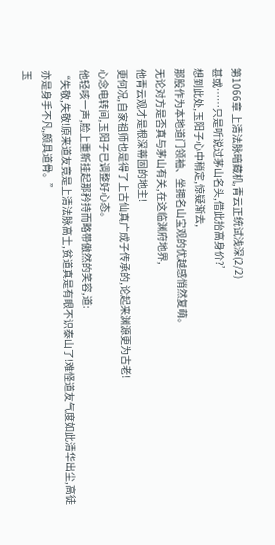第1066章 上清法脉暗藏机,青云正统试浅深(2/2)
甚或……只是听说过茅山名头,借此抬高身价?’
想到此处,玉阳子心中稍定,惊疑渐去,
那股作为本地道门领袖、坐拥名山宝观的优越感悄然复萌。
无论对方是否真与茅山有关,在这临渊府地界,
他青云观才是根深蒂固的地主!
更何况,自家祖师也是得了上古仙真广成子传承的,论起来渊源更为古老!
心念电转间,玉阳子已调整好心态。
他轻咳一声,脸上重新挂起那矜持而略带傲然的笑容,道:
“失敬,失敬!原来道友竟是上清法脉高士,贫道真是有眼不识泰山了!难怪道友气度如此清华出尘,高徒亦是身手不凡,颇具道骨。”
玉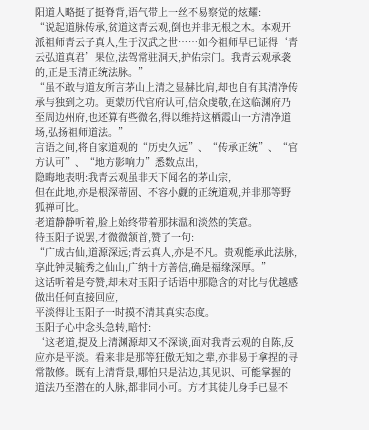阳道人略挺了挺脊背,语气带上一丝不易察觉的炫耀:
“说起道脉传承,贫道这青云观,倒也并非无根之木。本观开派祖师青云子真人,生于汉武之世……如今祖师早已证得‘青云弘道真君’果位,法驾常驻洞天,护佑宗门。我青云观承袭的,正是玉清正统法脉。”
“虽不敢与道友所言茅山上清之显赫比肩,却也自有其清净传承与独到之功。更蒙历代官府认可,信众虔敬,在这临渊府乃至周边州府,也还算有些微名,得以维持这栖霞山一方清净道场,弘扬祖师道法。”
言语之间,将自家道观的“历史久远”、“传承正统”、“官方认可”、“地方影响力”悉数点出,
隐晦地表明:我青云观虽非天下闻名的茅山宗,
但在此地,亦是根深蒂固、不容小觑的正统道观,并非那等野狐禅可比。
老道静静听着,脸上始终带着那抹温和淡然的笑意。
待玉阳子说罢,才微微颔首,赞了一句:
“广成古仙,道源深远;青云真人,亦是不凡。贵观能承此法脉,享此钟灵毓秀之仙山,广纳十方善信,确是福缘深厚。”
这话听着是夸赞,却未对玉阳子话语中那隐含的对比与优越感做出任何直接回应,
平淡得让玉阳子一时摸不清其真实态度。
玉阳子心中念头急转,暗忖:
‘这老道,提及上清渊源却又不深谈,面对我青云观的自陈,反应亦是平淡。看来非是那等狂傲无知之辈,亦非易于拿捏的寻常散修。既有上清背景,哪怕只是沾边,其见识、可能掌握的道法乃至潜在的人脉,都非同小可。方才其徒儿身手已显不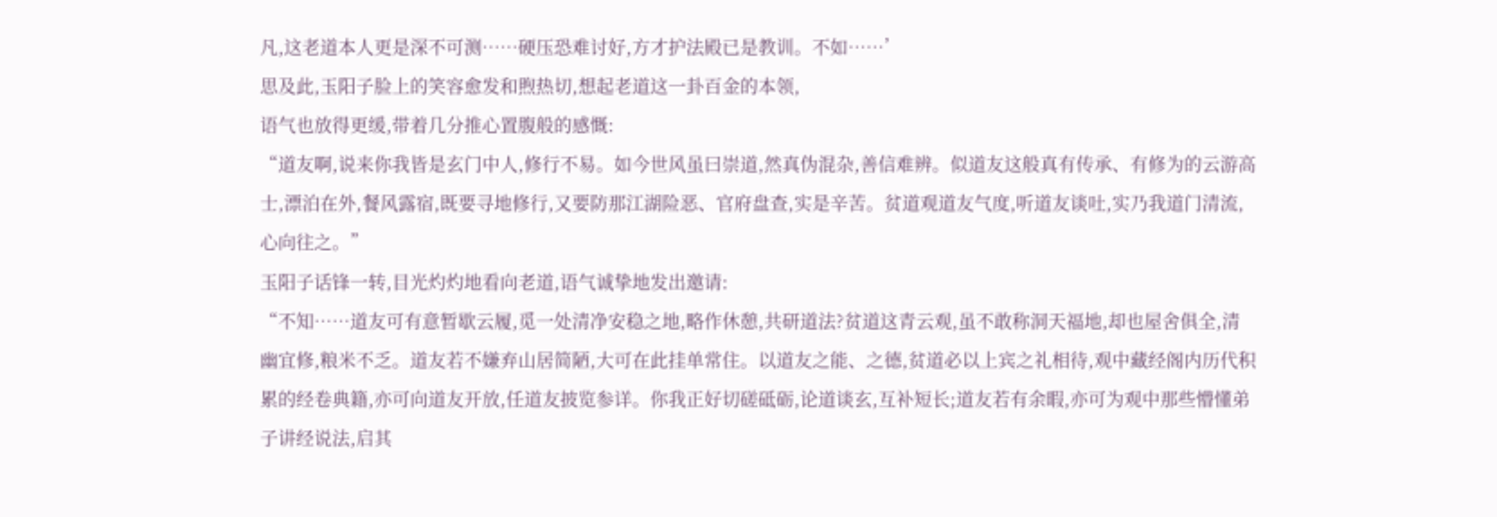凡,这老道本人更是深不可测……硬压恐难讨好,方才护法殿已是教训。不如……’
思及此,玉阳子脸上的笑容愈发和煦热切,想起老道这一卦百金的本领,
语气也放得更缓,带着几分推心置腹般的感慨:
“道友啊,说来你我皆是玄门中人,修行不易。如今世风虽曰崇道,然真伪混杂,善信难辨。似道友这般真有传承、有修为的云游高士,漂泊在外,餐风露宿,既要寻地修行,又要防那江湖险恶、官府盘查,实是辛苦。贫道观道友气度,听道友谈吐,实乃我道门清流,心向往之。”
玉阳子话锋一转,目光灼灼地看向老道,语气诚挚地发出邀请:
“不知……道友可有意暂歇云履,觅一处清净安稳之地,略作休憩,共研道法?贫道这青云观,虽不敢称洞天福地,却也屋舍俱全,清幽宜修,粮米不乏。道友若不嫌弃山居简陋,大可在此挂单常住。以道友之能、之德,贫道必以上宾之礼相待,观中藏经阁内历代积累的经卷典籍,亦可向道友开放,任道友披览参详。你我正好切磋砥砺,论道谈玄,互补短长;道友若有余暇,亦可为观中那些懵懂弟子讲经说法,启其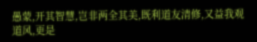愚蒙,开其智慧,岂非两全其美,既利道友清修,又益我观道风,更是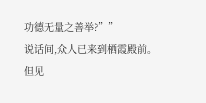功德无量之善举?””
说话间,众人已来到栖霞殿前。
但见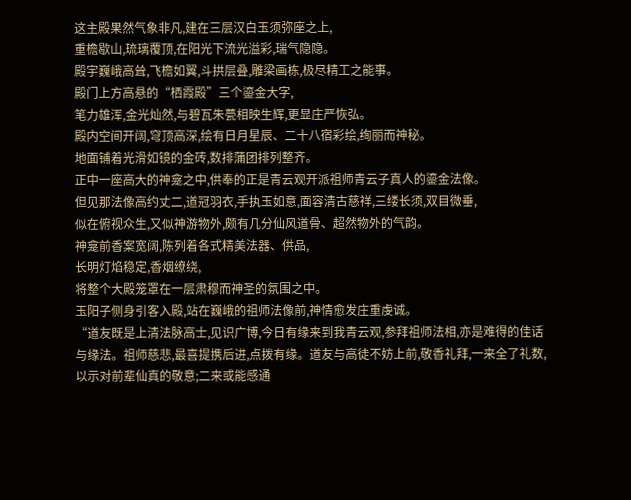这主殿果然气象非凡,建在三层汉白玉须弥座之上,
重檐歇山,琉璃覆顶,在阳光下流光溢彩,瑞气隐隐。
殿宇巍峨高耸,飞檐如翼,斗拱层叠,雕梁画栋,极尽精工之能事。
殿门上方高悬的“栖霞殿”三个鎏金大字,
笔力雄浑,金光灿然,与碧瓦朱甍相映生辉,更显庄严恢弘。
殿内空间开阔,穹顶高深,绘有日月星辰、二十八宿彩绘,绚丽而神秘。
地面铺着光滑如镜的金砖,数排蒲团排列整齐。
正中一座高大的神龛之中,供奉的正是青云观开派祖师青云子真人的鎏金法像。
但见那法像高约丈二,道冠羽衣,手执玉如意,面容清古慈祥,三缕长须,双目微垂,
似在俯视众生,又似神游物外,颇有几分仙风道骨、超然物外的气韵。
神龛前香案宽阔,陈列着各式精美法器、供品,
长明灯焰稳定,香烟缭绕,
将整个大殿笼罩在一层肃穆而神圣的氛围之中。
玉阳子侧身引客入殿,站在巍峨的祖师法像前,神情愈发庄重虔诚。
“道友既是上清法脉高士,见识广博,今日有缘来到我青云观,参拜祖师法相,亦是难得的佳话与缘法。祖师慈悲,最喜提携后进,点拨有缘。道友与高徒不妨上前,敬香礼拜,一来全了礼数,以示对前辈仙真的敬意;二来或能感通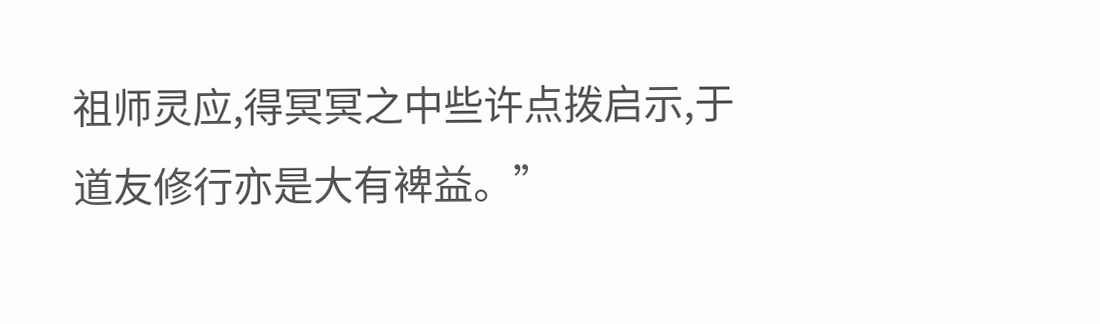祖师灵应,得冥冥之中些许点拨启示,于道友修行亦是大有裨益。”